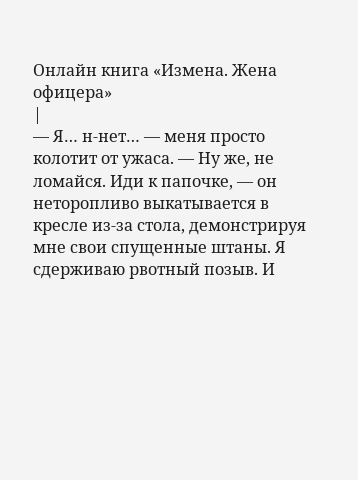Онлайн книга «Измена. Жена офицера»
|
— Я… н-нет… — меня просто колотит от ужаса. — Ну же, не ломайся. Иди к папочке, — он неторопливо выкатывается в кресле из-за стола, демонстрируя мне свои спущенные штаны. Я сдерживаю рвотный позыв. И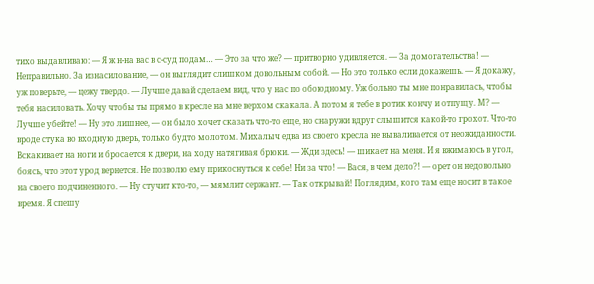тихо выдавливаю: — Я ж н-на вас в с-суд подам… — Это за что же? — притворно удивляется. — За домогательства! — Неправильно. За изнасилование, — он выглядит слишком довольным собой. — Но это только если докажешь. — Я докажу, уж поверьте, — цежу твердо. — Лучше давай сделаем вид, что у нас по обоюдному. Уж больно ты мне понравилась, чтобы тебя насиловать. Хочу чтобы ты прямо в кресле на мне верхом скакала. А потом я тебе в ротик кончу и отпущу. М? — Лучше убейте! — Ну это лишнее, — он было хочет сказать что-то еще, но снаружи вдруг слышится какой-то грохот. Что-то вроде стука во входную дверь, только будто молотом. Михалыч едва из своего кресла не вываливается от неожиданности. Вскакивает на ноги и бросается к двери, на ходу натягивая брюки. — Жди здесь! — шикает на меня. И я вжимаюсь в угол, боясь, что этот урод вернется. Не позволю ему прикоснуться к себе! Ни за что! — Вася, в чем дело?! — орет он недовольно на своего подчиненного. — Ну стучит кто-то, — мямлит сержант. — Так открывай! Поглядим, кого там еще носит в такое время. Я спешу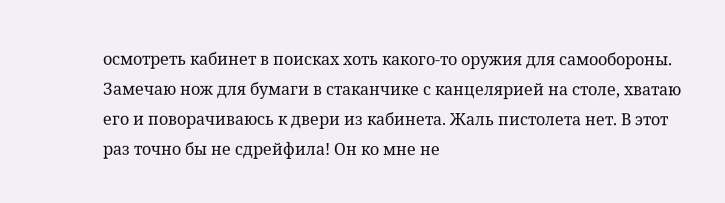осмотреть кабинет в поисках хоть какого-то оружия для самообороны. Замечаю нож для бумаги в стаканчике с канцелярией на столе, хватаю его и поворачиваюсь к двери из кабинета. Жаль пистолета нет. В этот раз точно бы не сдрейфила! Он ко мне не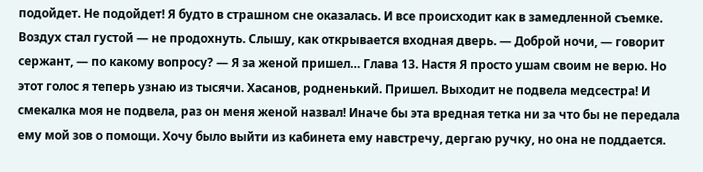подойдет. Не подойдет! Я будто в страшном сне оказалась. И все происходит как в замедленной съемке. Воздух стал густой — не продохнуть. Слышу, как открывается входная дверь. — Доброй ночи, — говорит сержант, — по какому вопросу? — Я за женой пришел… Глава 13. Настя Я просто ушам своим не верю. Но этот голос я теперь узнаю из тысячи. Хасанов, родненький. Пришел. Выходит не подвела медсестра! И смекалка моя не подвела, раз он меня женой назвал! Иначе бы эта вредная тетка ни за что бы не передала ему мой зов о помощи. Хочу было выйти из кабинета ему навстречу, дергаю ручку, но она не поддается.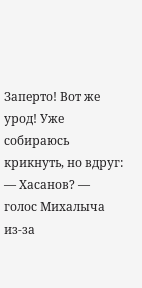Заперто! Вот же урод! Уже собираюсь крикнуть, но вдруг: — Хасанов? — голос Михалыча из-за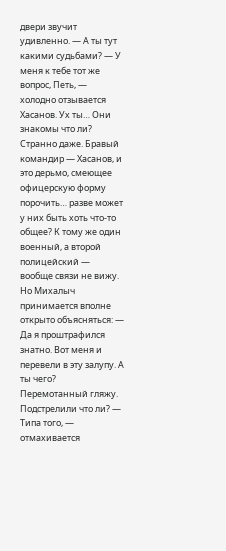двери звучит удивленно. — А ты тут какими судьбами? — У меня к тебе тот же вопрос, Петь, — холодно отзывается Хасанов. Ух ты… Они знакомы что ли? Странно даже. Бравый командир — Хасанов, и это дерьмо, смеющее офицерскую форму порочить… разве может у них быть хоть что-то общее? К тому же один военный, а второй полицейский — вообще связи не вижу. Но Михалыч принимается вполне открыто объясняться: — Да я проштрафился знатно. Вот меня и перевели в эту залупу. А ты чего? Перемотанный гляжу. Подстрелили что ли? — Типа того, — отмахивается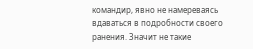командир, явно не намереваясь вдаваться в подробности своего ранения. Значит не такие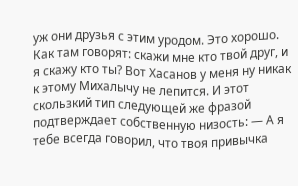уж они друзья с этим уродом. Это хорошо. Как там говорят: скажи мне кто твой друг, и я скажу кто ты? Вот Хасанов у меня ну никак к этому Михалычу не лепится. И этот скользкий тип следующей же фразой подтверждает собственную низость: — А я тебе всегда говорил, что твоя привычка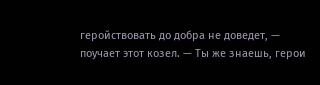геройствовать до добра не доведет, — поучает этот козел. — Ты же знаешь, герои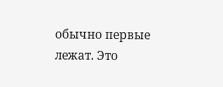обычно первые лежат. Это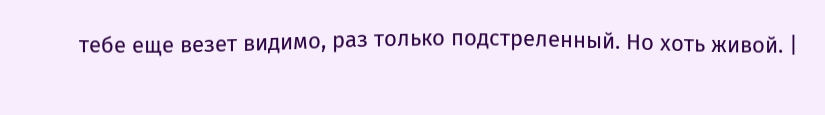тебе еще везет видимо, раз только подстреленный. Но хоть живой. |